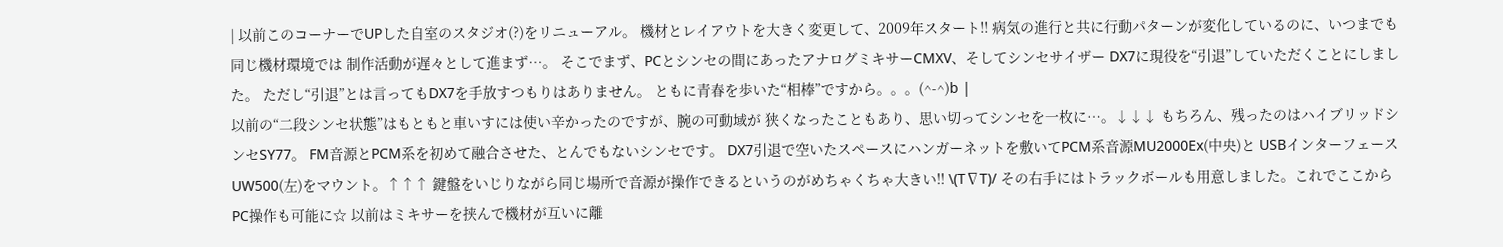| 以前このコーナーでUPした自室のスタジオ(?)をリニューアル。 機材とレイアウトを大きく変更して、2009年スタート!! 病気の進行と共に行動パターンが変化しているのに、いつまでも同じ機材環境では 制作活動が遅々として進まず…。 そこでまず、PCとシンセの間にあったアナログミキサーCMXV、そしてシンセサイザー DX7に現役を“引退”していただくことにしました。 ただし“引退”とは言ってもDX7を手放すつもりはありません。 ともに青春を歩いた“相棒”ですから。。。(^-^)b |
以前の“二段シンセ状態”はもともと車いすには使い辛かったのですが、腕の可動域が 狭くなったこともあり、思い切ってシンセを一枚に…。↓↓↓ もちろん、残ったのはハイブリッドシンセSY77。 FM音源とPCM系を初めて融合させた、とんでもないシンセです。 DX7引退で空いたスペースにハンガーネットを敷いてPCM系音源MU2000Ex(中央)と USBインターフェースUW500(左)をマウント。↑↑↑ 鍵盤をいじりながら同じ場所で音源が操作できるというのがめちゃくちゃ大きい!! \(T∇T)/ その右手にはトラックボールも用意しました。これでここからPC操作も可能に☆ 以前はミキサーを挟んで機材が互いに離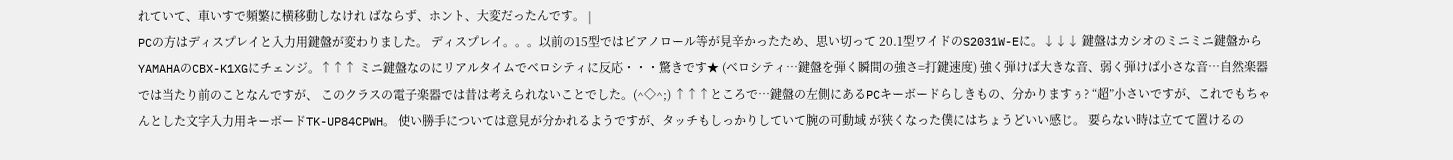れていて、車いすで頻繁に横移動しなけれ ばならず、ホント、大変だったんです。 |
PCの方はディスプレイと入力用鍵盤が変わりました。 ディスプレイ。。。以前の15型ではピアノロール等が見辛かったため、思い切って 20.1型ワイドのS2031W-Eに。↓↓↓ 鍵盤はカシオのミニミニ鍵盤からYAMAHAのCBX-K1XGにチェンジ。↑↑↑ ミニ鍵盤なのにリアルタイムでベロシティに反応・・・驚きです★ (ベロシティ…鍵盤を弾く瞬間の強さ=打鍵速度) 強く弾けば大きな音、弱く弾けば小さな音…自然楽器では当たり前のことなんですが、 このクラスの電子楽器では昔は考えられないことでした。(^◇^;) ↑↑↑ところで…鍵盤の左側にあるPCキーボードらしきもの、分かりますぅ? “超”小さいですが、これでもちゃんとした文字入力用キーボードTK-UP84CPWH。 使い勝手については意見が分かれるようですが、タッチもしっかりしていて腕の可動域 が狭くなった僕にはちょうどいい感じ。 要らない時は立てて置けるの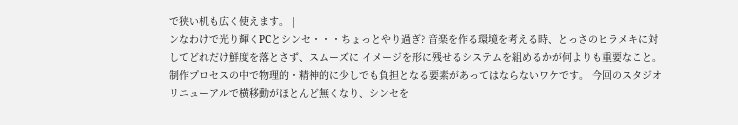で狭い机も広く使えます。 |
ンなわけで光り輝くPCとシンセ・・・ちょっとやり過ぎ? 音楽を作る環境を考える時、とっさのヒラメキに対してどれだけ鮮度を落とさず、スムーズに イメージを形に残せるシステムを組めるかが何よりも重要なこと。 制作プロセスの中で物理的・精神的に少しでも負担となる要素があってはならないワケです。 今回のスタジオリニューアルで横移動がほとんど無くなり、シンセを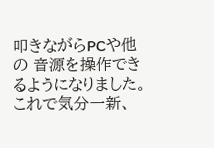叩きながらPCや他の 音源を操作できるようになりました。 これで気分一新、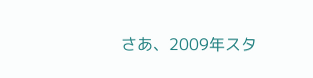さあ、2009年スタ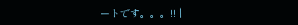ートです。。。!! |